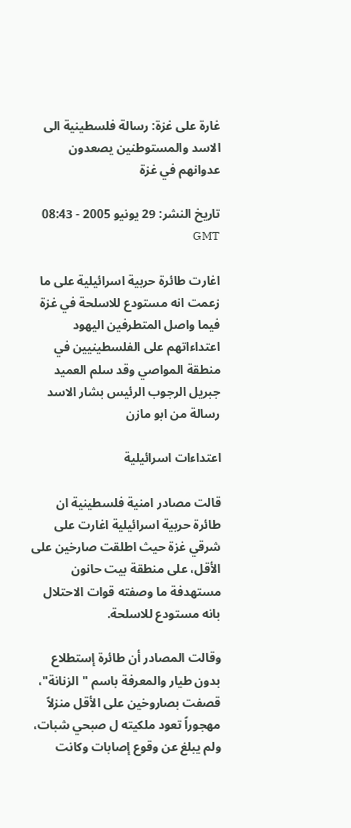غارة على غزة: رسالة فلسطينية الى الاسد والمستوطنين يصعدون عدوانهم في غزة

تاريخ النشر: 29 يونيو 2005 - 08:43 GMT

اغارت طائرة حربية اسرائيلية على ما زعمت انه مستودع للاسلحة في غزة فيما واصل المتطرفين اليهود اعتداءاتهم على الفلسطينيين في منطقة المواصي وقد سلم العميد جبريل الرجوب الرئيس بشار الاسد رسالة من ابو مازن

اعتداءات اسرائيلية

قالت مصادر امنية فلسطينية ان طائرة حربية اسرائيلية اغارت على شرقي غزة حيث اطلقت صارخين على الأقل، على منطقة بيت حانون مستهدفة ما وصفته قوات الاحتلال بانه مستودع للاسلحة.

وقالت المصادر أن طائرة إستطلاع بدون طيار والمعرفة باسم "الزنانة"، قصفت بصاروخين على الأقل منزلاً مهجوراً تعود ملكيته ل صبحي شبات، ولم يبلغ عن وقوع إصابات وكانت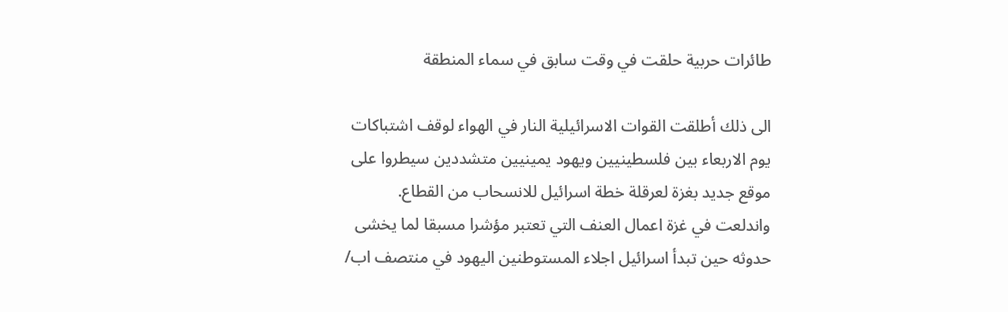طائرات حربية حلقت في وقت سابق في سماء المنطقة

الى ذلك أطلقت القوات الاسرائيلية النار في الهواء لوقف اشتباكات يوم الاربعاء بين فلسطينيين ويهود يمينيين متشددين سيطروا على موقع جديد بغزة لعرقلة خطة اسرائيل للانسحاب من القطاع. واندلعت في غزة اعمال العنف التي تعتبر مؤشرا مسبقا لما يخشى حدوثه حين تبدأ اسرائيل اجلاء المستوطنين اليهود في منتصف اب/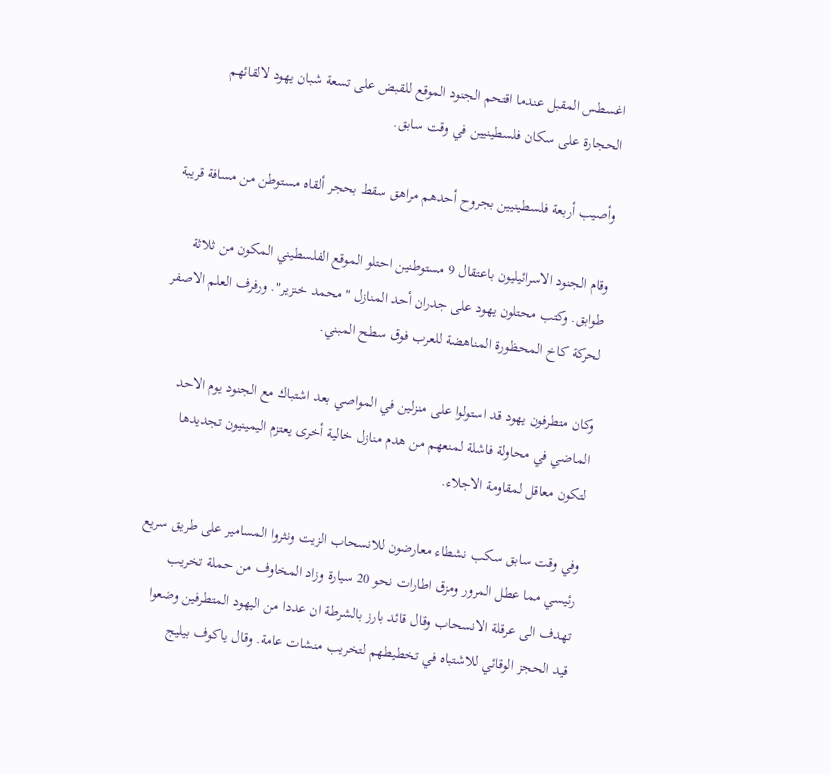اغسطس المقبل عندما اقتحم الجنود الموقع للقبض على تسعة شبان يهود لالقائهم الحجارة على سكان فلسطينيين في وقت سابق.

وأصيب أربعة فلسطينيين بجروح أحدهم مراهق سقط بحجر ألقاه مستوطن من مسافة قريبة

وقام الجنود الاسرائيليون باعتقال 9 مستوطنين احتلو الموقع الفلسطيني المكون من ثلاثة طوابق. وكتب محتلون يهود على جدران أحد المنازل "محمد خنزير". ورفرف العلم الاصفر لحركة كاخ المحظورة المناهضة للعرب فوق سطح المبني.

وكان متطرفون يهود قد استولوا على منزلين في المواصي بعد اشتباك مع الجنود يوم الاحد الماضي في محاولة فاشلة لمنعهم من هدم منازل خالية أخرى يعتزم اليمينيون تجديدها لتكون معاقل لمقاومة الاجلاء.

وفي وقت سابق سكب نشطاء معارضون للانسحاب الزيت ونثروا المسامير على طريق سريع رئيسي مما عطل المرور ومزق اطارات نحو 20 سيارة وزاد المخاوف من حملة تخريب تهدف الى عرقلة الانسحاب وقال قائد بارز بالشرطة ان عددا من اليهود المتطرفين وضعوا قيد الحجز الوقائي للاشتباه في تخطيطهم لتخريب منشات عامة. وقال ياكوف بيليج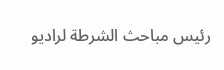رئيس مباحث الشرطة لراديو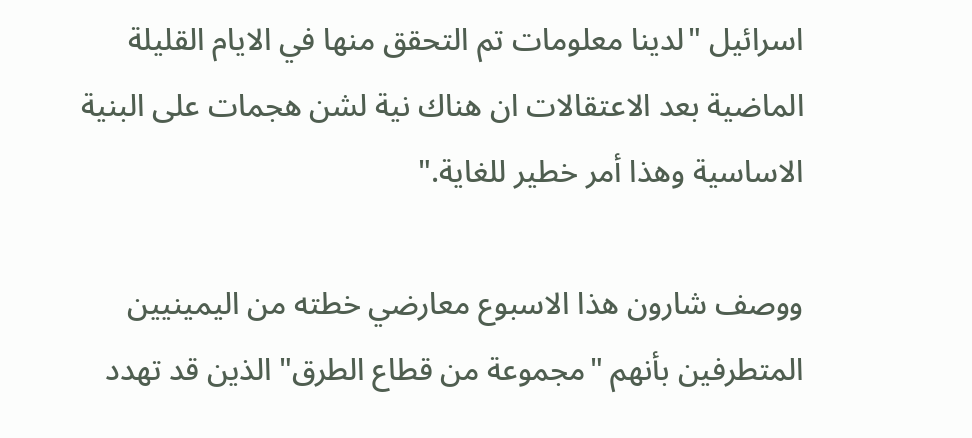اسرائيل "لدينا معلومات تم التحقق منها في الايام القليلة الماضية بعد الاعتقالات ان هناك نية لشن هجمات على البنية الاساسية وهذا أمر خطير للغاية."

ووصف شارون هذا الاسبوع معارضي خطته من اليمينيين المتطرفين بأنهم "مجموعة من قطاع الطرق" الذين قد تهدد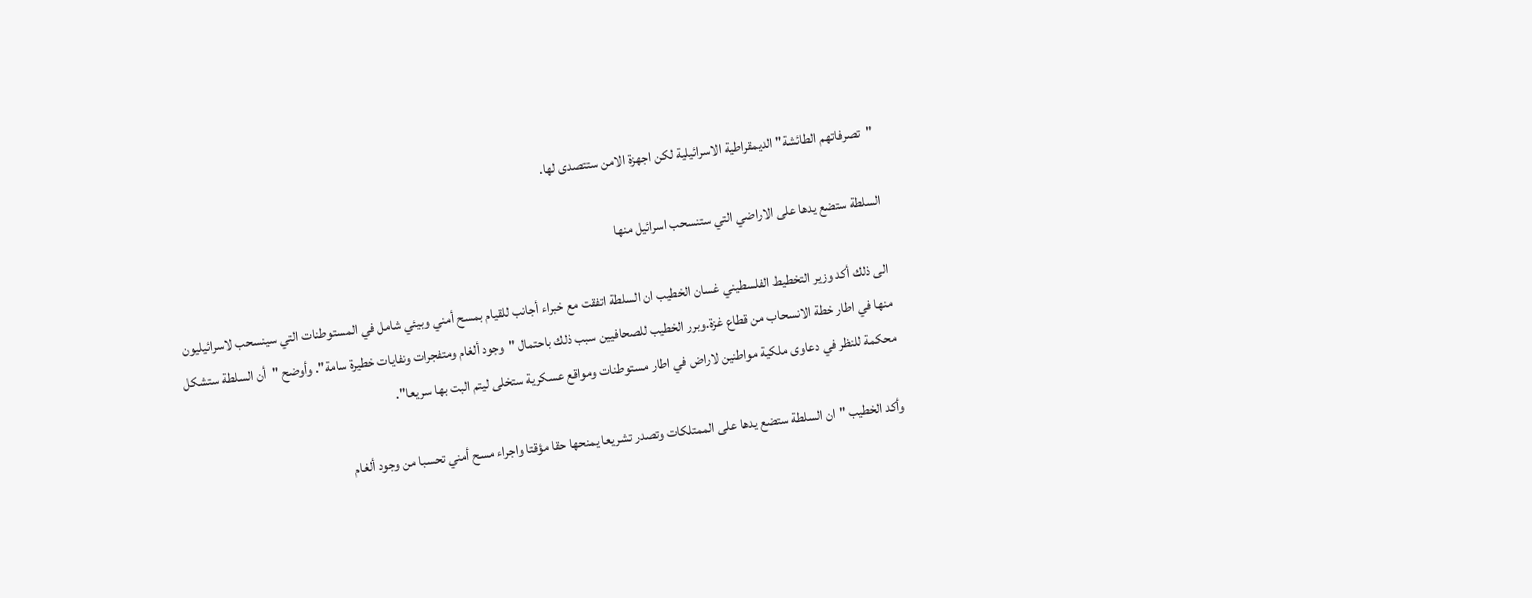"تصرفاتهم الطائشة" الديمقراطية الاسرائيلية لكن اجهزة الامن ستتصدى لها.

السلطة ستضع يدها على الاراضي التي ستنسحب اسرائيل منها

الى ذلك أكد وزير التخطيط الفلسطيني غسان الخطيب ان السلطة اتفقت مع خبراء أجانب للقيام بمسح أمني وبيئي شامل في المستوطنات التي سينسحب لاسرائيليون منها في اطار خطة الانسحاب من قطاع غزة.وبرر الخطيب للصحافيين سبب ذلك باحتمال "وجود ألغام ومتفجرات ونفايات خطيرة سامة". وأوضح "أن السلطة ستشكل محكمة للنظر في دعاوى ملكية مواطنين لاراض في اطار مستوطنات ومواقع عسكرية ستخلى ليتم البت بها سريعا".

وأكد الخطيب "ان السلطة ستضع يدها على الممتلكات وتصدر تشريعا يمنحها حقا مؤقتا واجراء مسح أمني تحسبا من وجود ألغام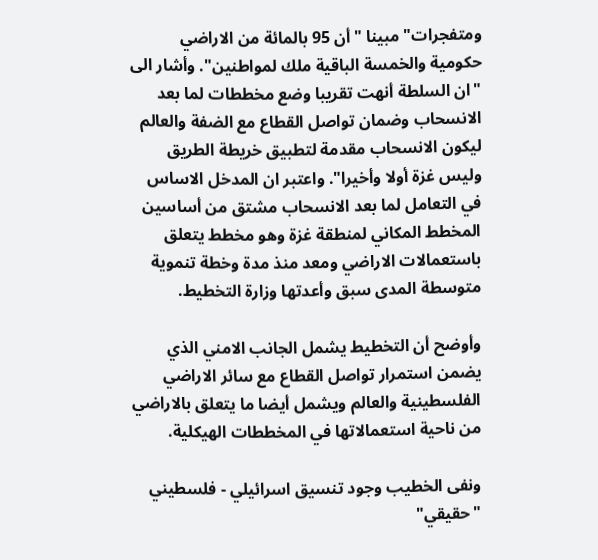ومتفجرات" مبينا "أن 95 بالمائة من الاراضي حكومية والخمسة الباقية ملك لمواطنين". وأشار الى "ان السلطة أنهت تقريبا وضع مخططات لما بعد الانسحاب وضمان تواصل القطاع مع الضفة والعالم ليكون الانسحاب مقدمة لتطبيق خريطة الطريق وليس غزة أولا وأخيرا". واعتبر ان المدخل الاساس في التعامل لما بعد الانسحاب مشتق من أساسين المخطط المكاني لمنطقة غزة وهو مخطط يتعلق باستعمالات الاراضي ومعد منذ مدة وخطة تنموية متوسطة المدى سبق وأعدتها وزارة التخطيط.

وأوضح أن التخطيط يشمل الجانب الامني الذي يضمن استمرار تواصل القطاع مع سائر الاراضي الفلسطينية والعالم ويشمل أيضا ما يتعلق بالاراضي من ناحية استعمالاتها في المخططات الهيكلية.

ونفى الخطيب وجود تنسيق اسرائيلي - فلسطيني "حقيقي"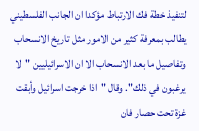لتنفيذ خطة فك الارتباط مؤكدا ان الجانب الفلسطيني يطالب بمعرفة كثير من الامور مثل تاريخ الانسحاب وتفاصيل ما بعد الانسحاب الا ان الاسرائيليين "لا يرغبون في ذلك". وقال "اذا خرجت اسرائيل وأبقت غزة تحت حصار فان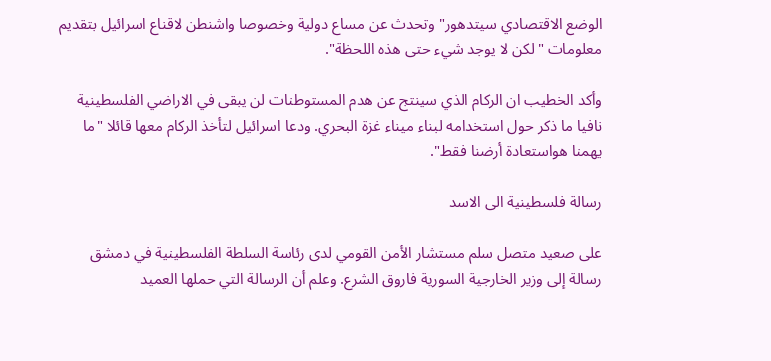الوضع الاقتصادي سيتدهور" وتحدث عن مساع دولية وخصوصا واشنطن لاقناع اسرائيل بتقديم معلومات "لكن لا يوجد شيء حتى هذه اللحظة".

وأكد الخطيب ان الركام الذي سينتج عن هدم المستوطنات لن يبقى في الاراضي الفلسطينية نافيا ما ذكر حول استخدامه لبناء ميناء غزة البحري. ودعا اسرائيل لتأخذ الركام معها قائلا "ما يهمنا هواستعادة أرضنا فقط".

رسالة فلسطينية الى الاسد

على صعيد متصل سلم مستشار الأمن القومي لدى رئاسة السلطة الفلسطينية في دمشق رسالة إلى وزير الخارجية السورية فاروق الشرع. وعلم أن الرسالة التي حملها العميد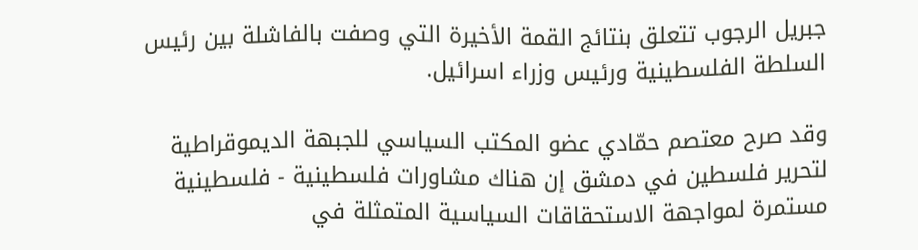جبريل الرجوب تتعلق بنتائج القمة الأخيرة التي وصفت بالفاشلة بين رئيس السلطة الفلسطينية ورئيس وزراء اسرائيل.

وقد صرح معتصم حمّادي عضو المكتب السياسي للجبهة الديموقراطية لتحرير فلسطين في دمشق إن هناك مشاورات فلسطينية - فلسطينية مستمرة لمواجهة الاستحقاقات السياسية المتمثلة في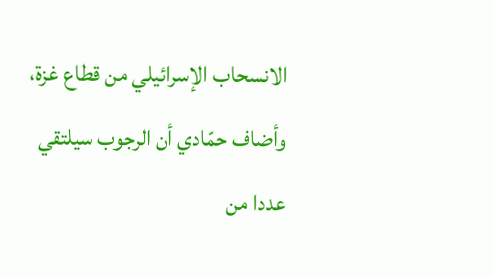الانسحاب الإسرائيلي من قطاع غزة، وأضاف حمّادي أن الرجوب سيلتقي عددا من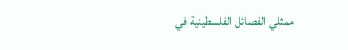ممثلي الفصائل الفلسطينية في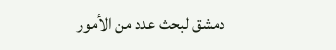دمشق لبحث عدد من الأمور